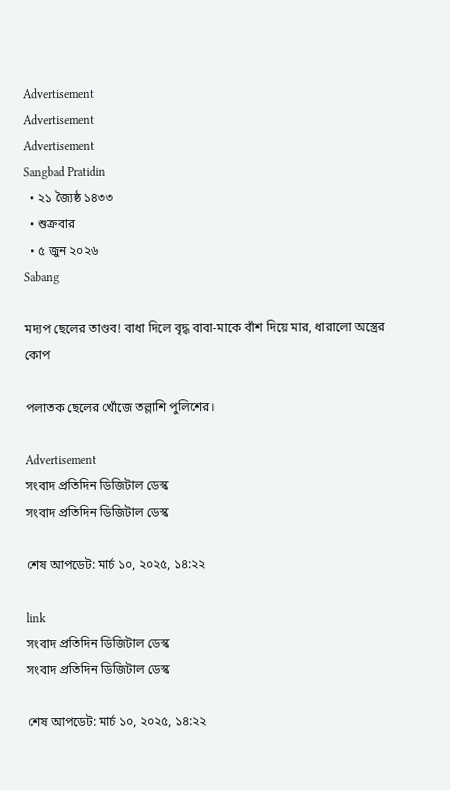Advertisement
Advertisement
Advertisement
Sangbad Pratidin
  • ২১ জ্যৈষ্ঠ ১৪৩৩
  • শুক্রবার
  • ৫ জুন ২০২৬
Sabang

মদ্যপ ছেলের তাণ্ডব! বাধা দিলে বৃদ্ধ বাবা-মাকে বাঁশ দিয়ে মার, ধারালো অস্ত্রের কোপ

পলাতক ছেলের খোঁজে তল্লাশি পুলিশের।

Advertisement
সংবাদ প্রতিদিন ডিজিটাল ডেস্ক
সংবাদ প্রতিদিন ডিজিটাল ডেস্ক

শেষ আপডেট: মার্চ ১০, ২০২৫, ১৪:২২

link
সংবাদ প্রতিদিন ডিজিটাল ডেস্ক
সংবাদ প্রতিদিন ডিজিটাল ডেস্ক

শেষ আপডেট: মার্চ ১০, ২০২৫, ১৪:২২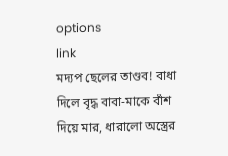options
link
মদ্যপ ছেলের তাণ্ডব! বাধা দিলে বৃদ্ধ বাবা-মাকে বাঁশ দিয়ে মার, ধারালো অস্ত্রের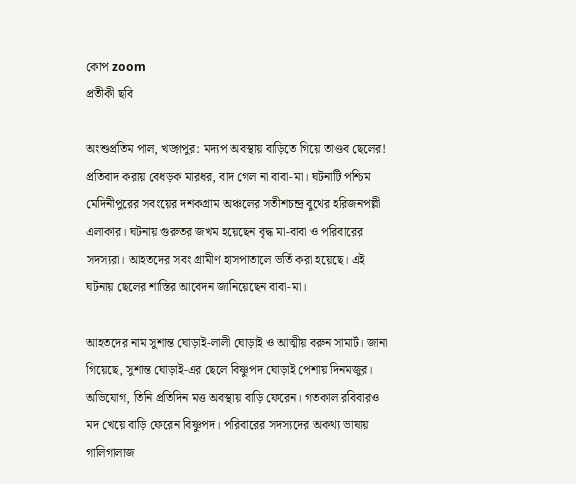কোপ zoom
প্রতীকী ছবি

অংশুপ্রতিম পাল, খড়্গপুর: মদ্যপ অবস্থায় বাড়িতে গিয়ে তাণ্ডব ছেলের! প্রতিবাদ করায় বেধড়ক মারধর, বাদ গেল না বাবা-মা। ঘটনাটি পশ্চিম মেদিনীপুরের সবংয়ের দশকগ্রাম অঞ্চলের সতীশচন্দ্র বুথের হরিজনপল্লী এলাকার। ঘটনায় গুরুতর জখম হয়েছেন বৃদ্ধ মা-বাবা ও পরিবারের সদস্যরা। আহতদের সবং গ্রামীণ হাসপাতালে ভর্তি করা হয়েছে। এই ঘটনায় ছেলের শাস্তির আবেদন জানিয়েছেন বাবা-মা।

আহতদের নাম সুশান্ত ঘোড়াই-লালী ঘোড়াই ও আত্মীয় বরুন সামার্ট। জানা গিয়েছে, সুশান্ত ঘোড়াই-এর ছেলে বিষ্ণুপদ ঘোড়াই পেশায় দিনমজুর। অভিযোগ, তিনি প্রতিদিন মত্ত অবস্থায় বাড়ি ফেরেন। গতকাল রবিবারও মদ খেয়ে বাড়ি ফেরেন বিষ্ণুপদ। পরিবারের সদস্যদের অকথ্য ভাষায় গালিগালাজ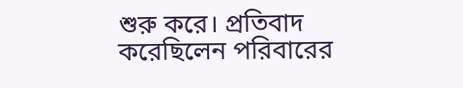শুরু করে। প্রতিবাদ করেছিলেন পরিবারের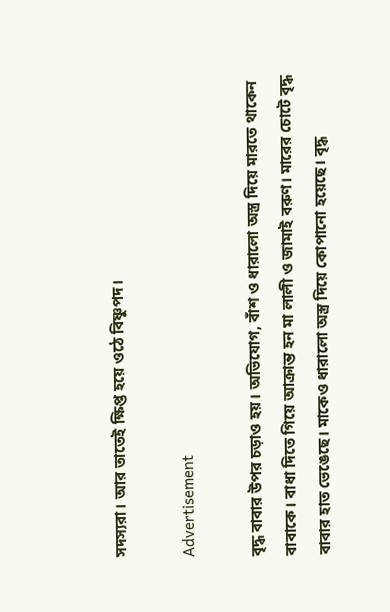সদস্যরা। আর তাতেই ক্ষিপ্ত হয়ে ওঠে বিষ্ণুপদ।

Advertisement

বৃদ্ধ বাবার উপর চড়াও হয়। অভিযোগ, বাঁশ ও ধারালো অস্ত্র দিয়ে মারতে থাকেন বাবাকে। বাধা দিতে গিয়ে আক্রান্ত হন মা লালী ও জামাই বরুণ। মারের চোটে বৃদ্ধ বাবার হাত ভেঙেছে। মাকেও ধারালো অস্ত্র দিয়ে কোপানো হয়েছে। বৃদ্ধ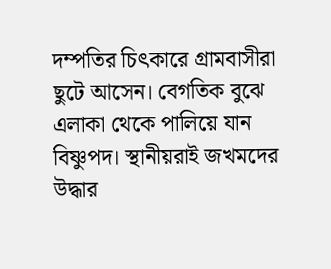দম্পতির চিৎকারে গ্রামবাসীরা ছুটে আসেন। বেগতিক বুঝে এলাকা থেকে পালিয়ে যান বিষ্ণুপদ। স্থানীয়রাই জখমদের উদ্ধার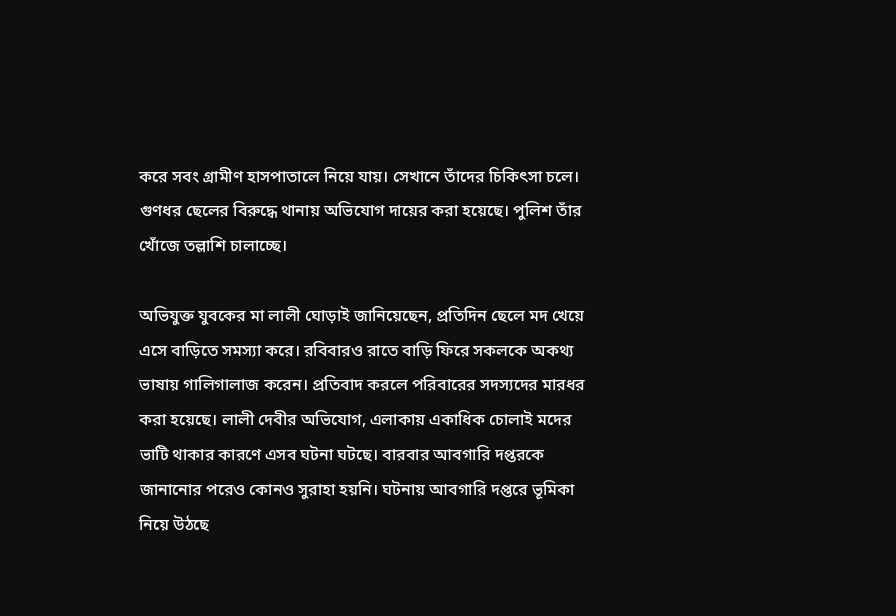করে সবং গ্রামীণ হাসপাতালে নিয়ে যায়। সেখানে তাঁদের চিকিৎসা চলে। গুণধর ছেলের বিরুদ্ধে থানায় অভিযোগ দায়ের করা হয়েছে। পুলিশ তাঁর খোঁজে তল্লাশি চালাচ্ছে।

অভিযুক্ত যুবকের মা লালী ঘোড়াই জানিয়েছেন, প্রতিদিন ছেলে মদ খেয়ে এসে বাড়িতে সমস্যা করে। রবিবারও রাতে বাড়ি ফিরে সকলকে অকথ্য ভাষায় গালিগালাজ করেন। প্রতিবাদ করলে পরিবারের সদস্যদের মারধর করা হয়েছে। লালী দেবীর অভিযোগ, এলাকায় একাধিক চোলাই মদের ভাটি থাকার কারণে এসব ঘটনা ঘটছে। বারবার আবগারি দপ্তরকে জানানোর পরেও কোনও সুরাহা হয়নি। ঘটনায় আবগারি দপ্তরে ভূমিকা নিয়ে উঠছে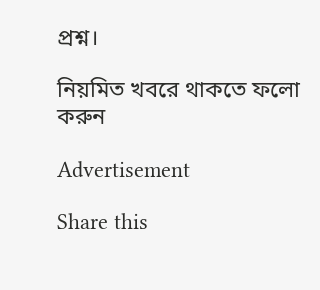প্রশ্ন।

নিয়মিত খবরে থাকতে ফলো করুন

Advertisement

Share this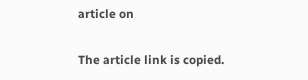article on

The article link is copied.